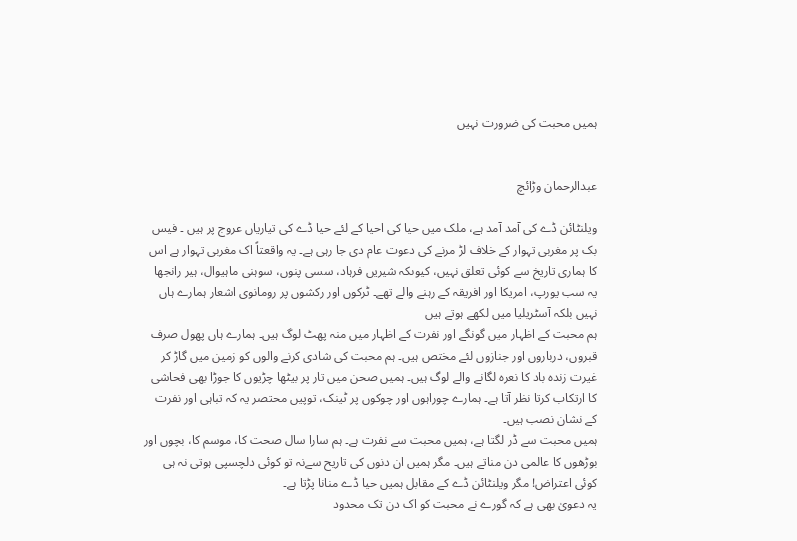ہمیں محبت کی ضرورت نہیں


عبدالرحمان وڑائچ

ویلنٹائن ڈے کی آمد آمد ہے، ملک میں حیا کی احیا کے لئے حیا ڈے کی تیاریاں عروج پر ہیں ۔ فیس بک پر مغربی تہوار کے خلاف لڑ مرنے کی دعوت عام دی جا رہی ہے۔ یہ واقعتاً اک مغربی تہوار ہے اس کا ہماری تاریخ سے کوئی تعلق نہیں، کیوںکہ شیریں فرہاد، سسی پنوں، سوہنی ماہیوال، ہیر رانجھا یہ سب یورپ، امریکا اور افریقہ کے رہنے والے تھے۔ ٹرکوں اور رکشوں پر رومانوی اشعار ہمارے ہاں نہیں بلکہ آسٹریلیا میں لکھے ہوتے ہیں
ہم محبت کے اظہار میں گونگے اور نفرت کے اظہار میں منہ پھٹ لوگ ہیں۔ ہمارے ہاں پھول صرف قبروں، درباروں اور جنازوں لئے مختص ہیں۔ ہم محبت کی شادی کرنے والوں کو زمین میں گاڑ کر غیرت زندہ باد کا نعرہ لگانے والے لوگ ہیں۔ ہمیں صحن میں تار پر بیٹھا چڑیوں کا جوڑا بھی فحاشی کا ارتکاب کرتا نظر آتا ہے۔ ہمارے چوراہوں اور چوکوں پر ٹینک، توپیں محتصر یہ کہ تباہی اور نفرت کے نشان نصب ہیں۔
ہمیں محبت سے ڈر لگتا ہے، ہمیں محبت سے نفرت ہے۔ ہم سارا سال صحت کا، موسم کا، بچوں اور بوڑھوں کا عالمی دن مناتے ہیں۔ مگر ہمیں ان دنوں کی تاریح سےنہ تو کوئی دلچسپی ہوتی نہ ہی کوئی اعتراض! مگر ویلنٹائن ڈے کے مقابل ہمیں حیا ڈے منانا پڑتا ہے۔
یہ دعویٰ بھی ہے کہ گورے نے محبت کو اک دن تک محدود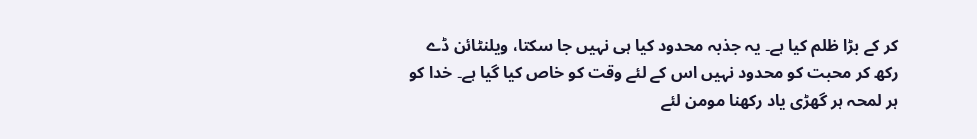کر کے بڑا ظلم کیا ہے۔ یہ جذبہ محدود کیا ہی نہیں جا سکتا، ویلنٹائن ڈے رکھ کر محبت کو محدود نہیں اس کے لئے وقت کو خاص کیا گیا ہے۔ خدا کو ہر لمحہ ہر گھڑی یاد رکھنا مومن لئے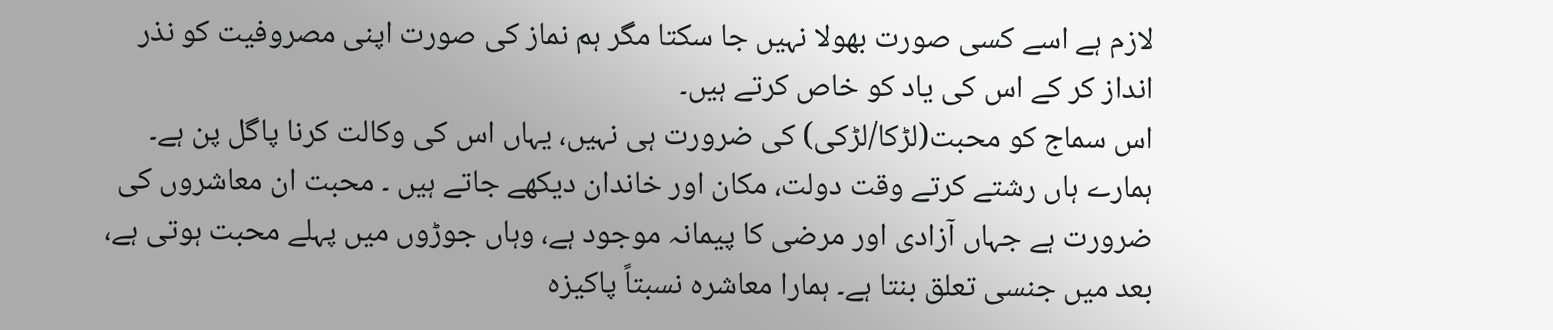لازم ہے اسے کسی صورت بھولا نہیں جا سکتا مگر ہم نماز کی صورت اپنی مصروفیت کو نذر انداز کر کے اس کی یاد کو خاص کرتے ہیں۔
اس سماج کو محبت(لڑکا/لڑکی) کی ضرورت ہی نہیں، یہاں اس کی وکالت کرنا پاگل پن ہے۔ ہمارے ہاں رشتے کرتے وقت دولت، مکان اور خاندان دیکھے جاتے ہیں ۔ محبت ان معاشروں کی ضرورت ہے جہاں آزادی اور مرضی کا پیمانہ موجود ہے، وہاں جوڑوں میں پہلے محبت ہوتی ہے، بعد میں جنسی تعلق بنتا ہے۔ ہمارا معاشرہ نسبتاً پاکیزہ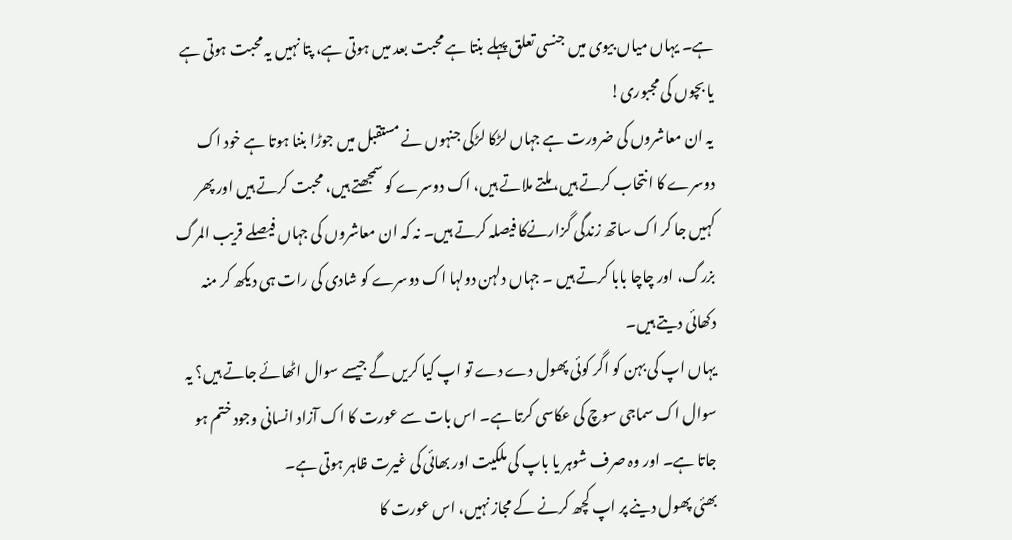ہے۔ یہاں میاں بیوی میں جنسی تعلق پہلے بنتا ہے محبت بعد میں ہوتی ہے، پتا نہیں یہ محبت ہوتی ہے یا بچوں کی مجبوری!
یہ ان معاشروں کی ضرورت ہے جہاں لڑکا لڑکی جنہوں نے مستقبل میں جوڑا بننا ہوتا ہے خود اک دوسرے کا انتحاب کرتے ہیں، ملتے ملاتے ہیں، اک دوسرے کو سمجھتے ہیں، محبت کرتے ہیں اور پھر کہیں جا کر اک ساتھ زندگی گزارنےکا فیصلہ کرتے ہیں۔ نہ کہ ان معاشروں کی جہاں فیصلے قریب المرگ بزرگ، اور چاچا بابا کرتے ہیں ۔ جہاں دلہن دولہا اک دوسرے کو شادی کی رات ہی دیکھ کر منہ دکھائی دیتے ہیں۔
یہاں اپ کی بہن کو اگر کوئی پھول دے دے تو اپ کیا کریں گے جیسے سوال اٹھائے جاتے ہیں؟ یہ سوال اک سماجی سوچ کی عکاسی کرتا ہے۔ اس بات سے عورت کا اک آزاد انسانی وجود ختم ہو جاتا ہے۔ اور وہ صرف شوہر یا باپ کی ملکیت اور بھائی کی غیرت ظاہر ہوتی ہے۔
بھئی پھول دینے پر اپ کچھ کرنے کے مجاز نہیں، اس عورت کا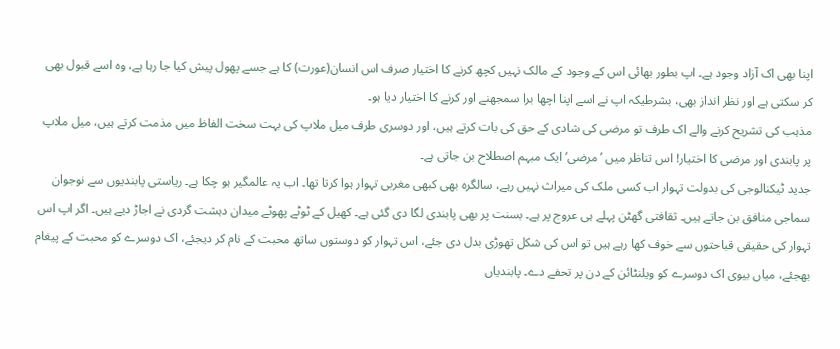اپنا بھی اک آزاد وجود ہے۔ اپ بطور بھائی اس کے وجود کے مالک نہیں کچھ کرنے کا اختیار صرف اس انسان(عورت) کا ہے جسے پھول پیش کیا جا رہا ہے، وہ اسے قبول بھی کر سکتی ہے اور نظر انداز بھی، بشرطیکہ اپ نے اسے اپنا اچھا برا سمجھنے اور کرنے کا اختیار دیا ہو۔
مذہب کی تشریح کرنے والے اک طرف تو مرضی کی شادی کے حق کی بات کرتے ہیں، اور دوسری طرف میل ملاپ کی بہت سخت الفاظ میں مذمت کرتے ہیں، میل ملاپ پر پابندی اور مرضی کا اختیار! اس تناظر میں ’مرضی‘ ایک مبہم اصطلاح بن جاتی ہے۔
جدید ٹیکنالوجی کی بدولت تہوار اب کسی ملک کی میراث نہیں رہے، سالگرہ بھی کبھی مغربی تہوار ہوا کرتا تھا۔ اب یہ عالمگیر ہو چکا ہے۔ ریاستی پابندیوں سے نوجوان سماجی منافق بن جاتے ہیں۔ ثقافتی گھٹن پہلے ہی عروج پر ہے۔ بسنت پر بھی پابندی لگا دی گئی ہے۔ کھیل کے ٹوٹے پھوٹے میدان دہشت گردی نے اجاڑ دیے ہیں۔ اگر اپ اس تہوار کی حقیقی قباحتوں سے خوف کھا رہے ہیں تو اس کی شکل تھوڑی بدل دی جئے، اس تہوار کو دوستوں ساتھ محبت کے نام کر دیجئے، اک دوسرے کو محبت کے پیغام بھجئے، میاں بیوی اک دوسرے کو ویلنٹائن کے دن پر تحفے دے۔ پابندیاں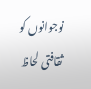نوجوانوں کو ثقافتی لحاظ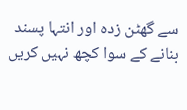سے گھٹن زدہ اور انتہا پسند بنانے کے سوا کچھ نہیں کریں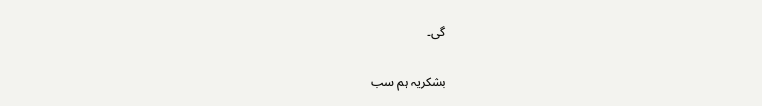گی۔

بشکریہ ہم سب